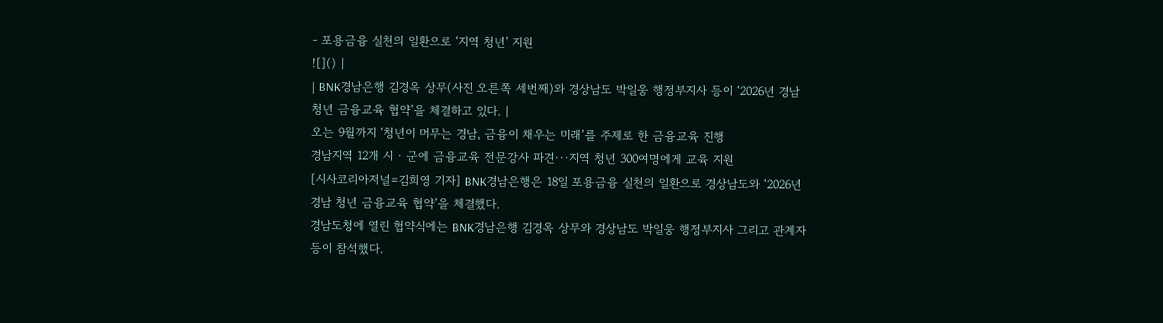- 포용금융 실천의 일환으로 ‘지역 청년’ 지원
![]() |
| BNK경남은행 김경옥 상무(사진 오른쪽 세번째)와 경상남도 박일웅 행정부지사 등이 ‘2026년 경남 청년 금융교육 협약’을 체결하고 있다. |
오는 9월까지 ‘청년이 머무는 경남, 금융이 채우는 미래’를 주제로 한 금융교육 진행
경남지역 12개 시 · 군에 금융교육 전문강사 파견···지역 청년 300여명에게 교육 지원
[시사코리아저널=김희영 기자] BNK경남은행은 18일 포용금융 실천의 일환으로 경상남도와 ‘2026년 경남 청년 금융교육 협약’을 체결했다.
경남도청에 열린 협약식에는 BNK경남은행 김경옥 상무와 경상남도 박일웅 행정부지사 그리고 관계자 등이 참석했다.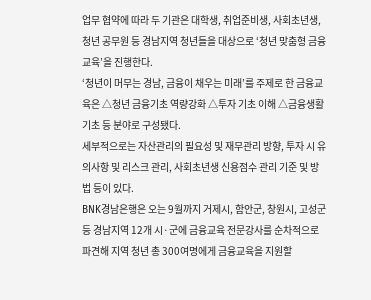업무 협약에 따라 두 기관은 대학생, 취업준비생, 사회초년생, 청년 공무원 등 경남지역 청년들을 대상으로 ‘청년 맞춤형 금융교육’을 진행한다.
‘청년이 머무는 경남, 금융이 채우는 미래’를 주제로 한 금융교육은 △청년 금융기초 역량강화 △투자 기초 이해 △금융생활 기초 등 분야로 구성됐다.
세부적으로는 자산관리의 필요성 및 재무관리 방향, 투자 시 유의사항 및 리스크 관리, 사회초년생 신용점수 관리 기준 및 방법 등이 있다.
BNK경남은행은 오는 9월까지 거제시, 함안군, 창원시, 고성군 등 경남지역 12개 시·군에 금융교육 전문강사를 순차적으로 파견해 지역 청년 총 300여명에게 금융교육을 지원할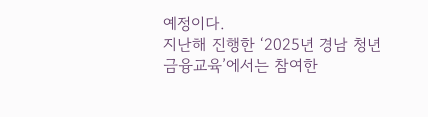예정이다.
지난해 진행한 ‘2025년 경남 청년 금융교육’에서는 참여한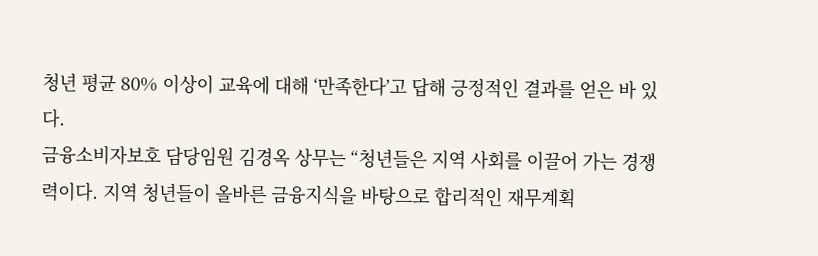청년 평균 80% 이상이 교육에 대해 ‘만족한다’고 답해 긍정적인 결과를 얻은 바 있다.
금융소비자보호 담당임원 김경옥 상무는 “청년들은 지역 사회를 이끌어 가는 경쟁력이다. 지역 청년들이 올바른 금융지식을 바탕으로 합리적인 재무계획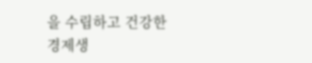을 수립하고 건강한 경제생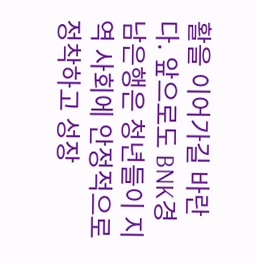활을 이어가길 바란다. 앞으로도 BNK경남은행은 청년들이 지역 사회에 안정적으로 정착하고 성장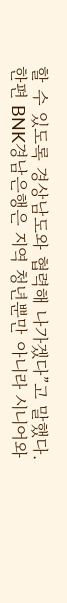할 수 있도록 경상남도와 협력해 나가겠다”고 말했다.
한편 BNK경남은행은 지역 청년뿐만 아니라 시니어와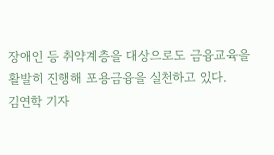장애인 등 취약계층을 대상으로도 금융교육을 활발히 진행해 포용금융을 실천하고 있다.
김연학 기자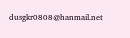dusgkr0808@hanmail.net